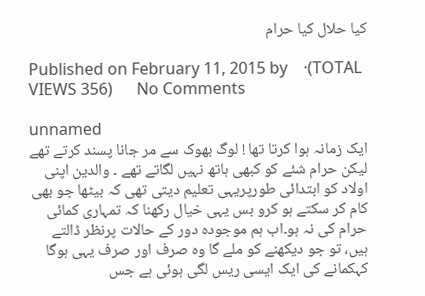کیا حلال کیا حرام

Published on February 11, 2015 by    ·(TOTAL VIEWS 356)      No Comments

unnamed
ایک زمانہ ہوا کرتا تھا ! لوگ بھوک سے مر جانا پسند کرتے تھے لیکن حرام شئے کو کبھی ہاتھ نہیں لگاتے تھے ۔ والدین اپنی اولاد کو ابتدائی طورپریہی تعلیم دیتی تھی کہ بیٹھا جو بھی کام کر سکتے ہو کرو بس یہی خیال رکھنا کہ تمہاری کمائی حرام کی نہ ہو۔اب ہم موجودہ دور کے حالات پرنظر ڈالتے ہیں، تو جو دیکھنے کو ملے گا وہ صرف اور صرف یہی ہوگا کہکمانے کی ایک ایسی ریس لگی ہوئی ہے جس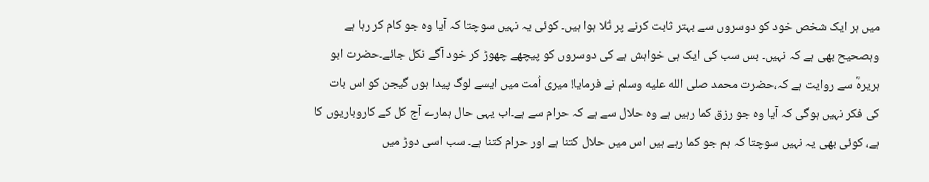میں ہر ایک شخص خود کو دوسروں سے بہتر ثابت کرنے پر تُلا ہوا ہیں۔ کوئی یہ نہیں سوچتا کہ آیا وہ جو کام کر رہا ہے وہصحیح بھی ہے کہ نہیں۔ بس سب کی ایک ہی خواہش ہے کی دوسروں کو پیچھے چھوڑ کر خود آگے نکل جائے۔حضرت ابو ہریرہؓ سے روایت ہے کہ،حضرت محمد صلى الله عليه وسلم نے فرمایا! میری اُمت میں ایسے لوگ پیدا ہوں گیجن کو اس بات کی فکر نہیں ہوگی کہ آیا وہ جو رزق کما رہیں ہے وہ حلال سے ہے کہ حرام سے ہے۔اب یہی حال ہمارے آج کل کے کاروباریوں کا ہے، کوئی بھی یہ نہیں سوچتا کہ ہم جو کما رہے ہیں اس میں حلال کتنا ہے اور حرام کتنا ہے۔ سب اسی دوڑ میں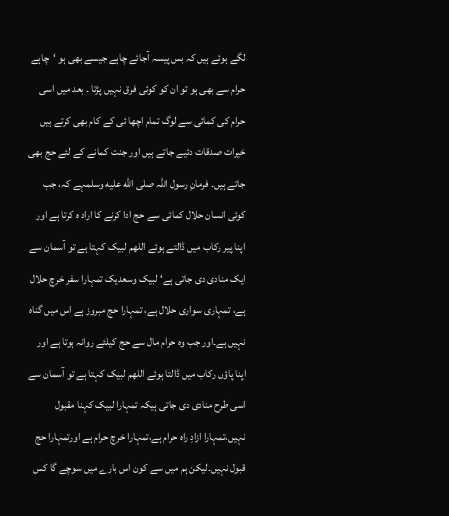لگے ہوئے ہیں کہ بس پیسہ آجائے چاہے جیسے بھی ہو ‘چاہے حرام سے بھی ہو تو ان کو کوئی فرق نہیں پڑتا ۔ بعد میں اسی حرام کی کمائی سے لوگ تمام اچھا ئی کے کام بھی کرتے ہیں خیرات صدقات دئیے جاتے ہیں اور جنت کمانے کے لئے حج بھی جاتے ہیں۔ فرمانِ رسول اللہ صلى الله عليه وسلمہے کہ، جب کوئی انسان حلال کمائی سے حج ادا کرنے کا اراد ہ کرتا ہے اور اپنا پیر رکاب میں ڈالتے ہوئے اللھم لبیک کہتا ہے تو آسمان سے ایک منادی دی جاتی ہے‘ لبیک وسعدیک تمہارا سفر خرچ حلال ہے، تمہاری سواری حلال ہے، تمہارا حج مبروز ہے اس میں گناہ نہیں ہے۔اور جب وہ حرام مال سے حج کیلئے روانہ ہوتا ہے اور اپنا پاؤں رکاب میں ڈالتا ہوئے اللھم لبیک کہتا ہے تو آسمان سے اسی طرح منادی دی جاتی ہیکہ تمہارا لبیک کہنا مقبول نہیں،تمہارا ازادِ راہ حرام ہے،تمہارا خرچ حرام ہے اورتمہارا حج قبول نہیں۔لیکن ہم میں سے کون اس بارے میں سوچے گا کس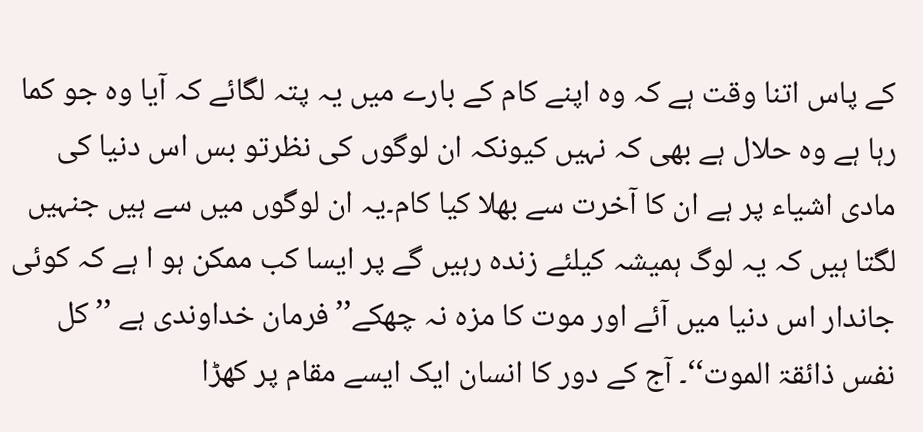کے پاس اتنا وقت ہے کہ وہ اپنے کام کے بارے میں یہ پتہ لگائے کہ آیا وہ جو کما رہا ہے وہ حلال ہے بھی کہ نہیں کیونکہ ان لوگوں کی نظرتو بس اس دنیا کی مادی اشیاء پر ہے ان کا آخرت سے بھلا کیا کام۔یہ ان لوگوں میں سے ہیں جنہیں لگتا ہیں کہ یہ لوگ ہمیشہ کیلئے زندہ رہیں گے پر ایسا کب ممکن ہو ا ہے کہ کوئی جاندار اس دنیا میں آئے اور موت کا مزہ نہ چھکے’’فرمان خداوندی ہے ’’ کل نفس ذائقۃ الموت‘‘۔ آج کے دور کا انسان ایک ایسے مقام پر کھڑا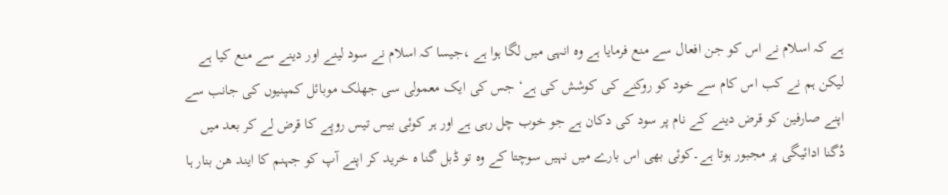ہے کہ اسلام نے اس کو جن افعال سے منع فرمایا ہے وہ انہی میں لگا ہوا ہے ،جیسا کہ اسلام نے سود لینے اور دینے سے منع کیا ہے لیکن ہم نے کب اس کام سے خود کو روکنے کی کوشش کی ہے‘ جس کی ایک معمولی سی جھلک موبائل کمپنیوں کی جانب سے اپنے صارفین کو قرض دینے کے نام پر سود کی دکان ہے جو خوب چل رہی ہے اور ہر کوئی بیس تیس روپے کا قرض لے کر بعد میں دُگنا ادائیگی پر مجبور ہوتا ہے۔کوئی بھی اس بارے میں نہیں سوچتا کے وہ تو ڈبل گنا ہ خرید کر اپنے آپ کو جہنم کا ایند ھن بنار ہا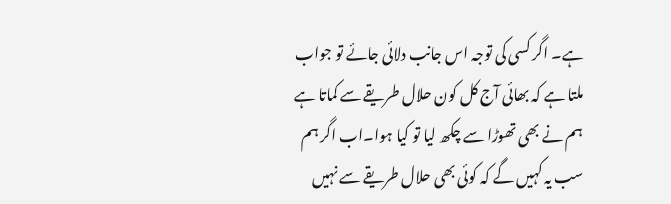ہے۔ اگر کسی کی توجہ اس جانب دلائی جائے تو جواب ملتا ہے کہ بھائی آج کل کون حلال طریقے سے کماتا ہے ہم نے بھی تھوڑا سے چکھ لیا تو کیا ہوا۔اب اگر ہم سب یہ کہیں گے کہ کوئی بھی حلال طریقے سے نہیں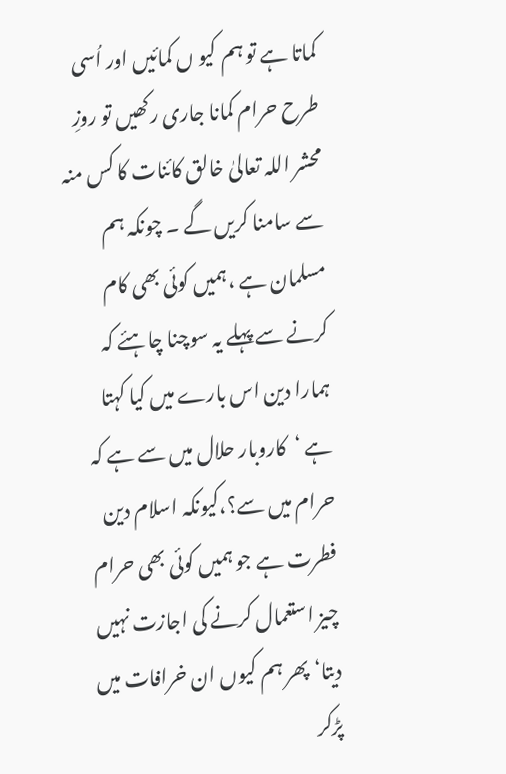کماتا ہے تو ہم کیو ں کمائیں اور اُسی طرح حرام کمانا جاری رکھیں تو روزِ محشر اللہ تعالیٰ خالق کائنات کا کس منہ سے سامنا کریں گے ۔ چونکہ ہم مسلمان ہے ،ہمیں کوئی بھی کام کرنے سے پہلے یہ سوچنا چاہئے کہ ہمارا دین اس بارے میں کیا کہتا ہے ‘کاروبار حلال میں سے ہے کہ حرام میں سے؟،کیونکہ اسلام دین فطرت ہے جو ہمیں کوئی بھی حرام چیز استعمال کرنے کی اجازت نہیں دیتا‘پھر ہم کیوں ان خرافات میں پڑکر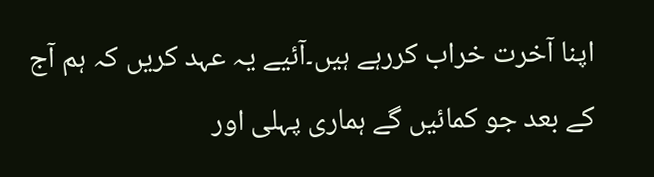اپنا آخرت خراب کررہے ہیں۔آئیے یہ عہد کریں کہ ہم آج کے بعد جو کمائیں گے ہماری پہلی اور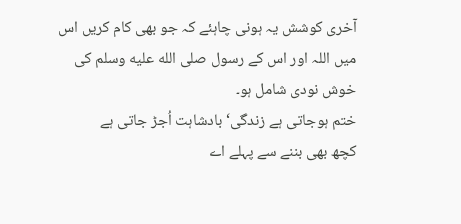آخری کوشش یہ ہونی چاہئے کہ جو بھی کام کریں اس میں اللہ اور اس کے رسول صلى الله عليه وسلم کی خوش نودی شامل ہو۔
ختم ہوجاتی ہے زندگی‘ بادشاہت اُجڑ جاتی ہے
کچھ بھی بننے سے پہلے اے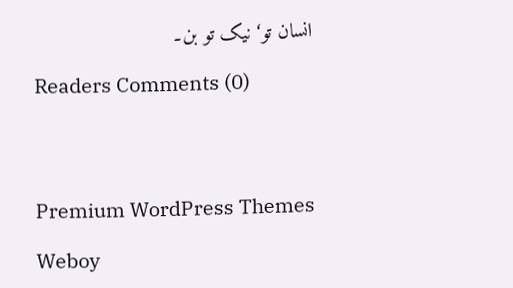انسان تو‘ نیک تو بن۔

Readers Comments (0)




Premium WordPress Themes

Weboy